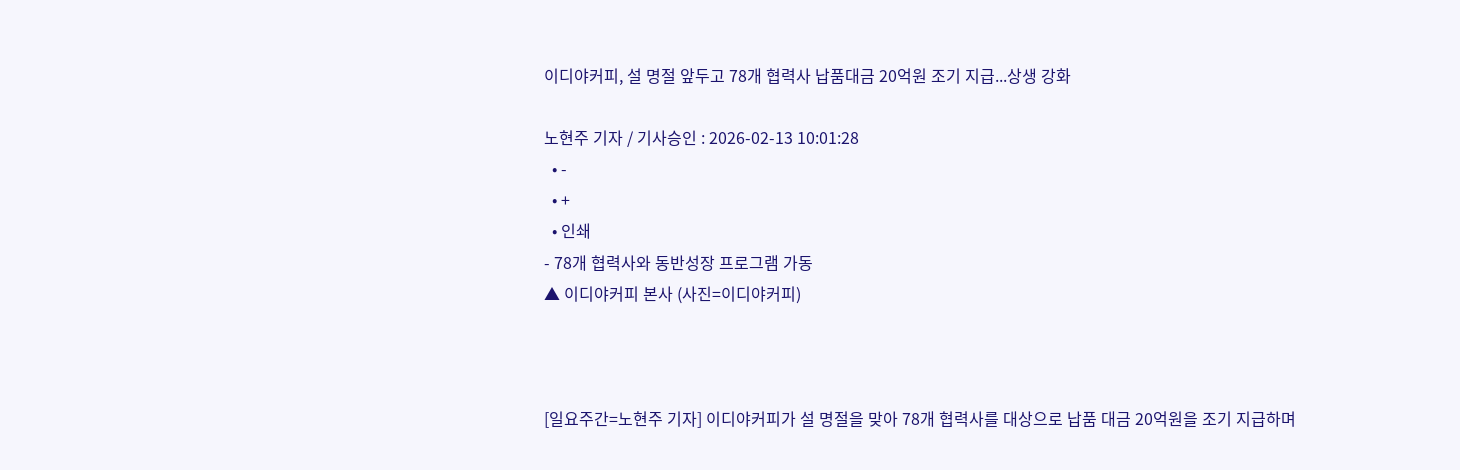이디야커피, 설 명절 앞두고 78개 협력사 납품대금 20억원 조기 지급...상생 강화

노현주 기자 / 기사승인 : 2026-02-13 10:01:28
  • -
  • +
  • 인쇄
- 78개 협력사와 동반성장 프로그램 가동
▲ 이디야커피 본사 (사진=이디야커피)



[일요주간=노현주 기자] 이디야커피가 설 명절을 맞아 78개 협력사를 대상으로 납품 대금 20억원을 조기 지급하며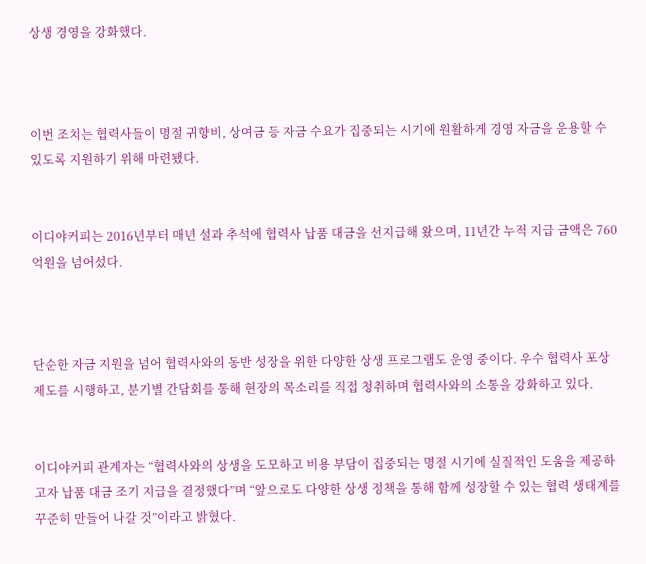상생 경영을 강화했다.



이번 조치는 협력사들이 명절 귀향비, 상여금 등 자금 수요가 집중되는 시기에 원활하게 경영 자금을 운용할 수 있도록 지원하기 위해 마련됐다.


이디야커피는 2016년부터 매년 설과 추석에 협력사 납품 대금을 선지급해 왔으며, 11년간 누적 지급 금액은 760억원을 넘어섰다.



단순한 자금 지원을 넘어 협력사와의 동반 성장을 위한 다양한 상생 프로그램도 운영 중이다. 우수 협력사 포상 제도를 시행하고, 분기별 간담회를 통해 현장의 목소리를 직접 청취하며 협력사와의 소통을 강화하고 있다.


이디야커피 관계자는 “협력사와의 상생을 도모하고 비용 부담이 집중되는 명절 시기에 실질적인 도움을 제공하고자 납품 대금 조기 지급을 결정했다”며 “앞으로도 다양한 상생 정책을 통해 함께 성장할 수 있는 협력 생태계를 꾸준히 만들어 나갈 것”이라고 밝혔다.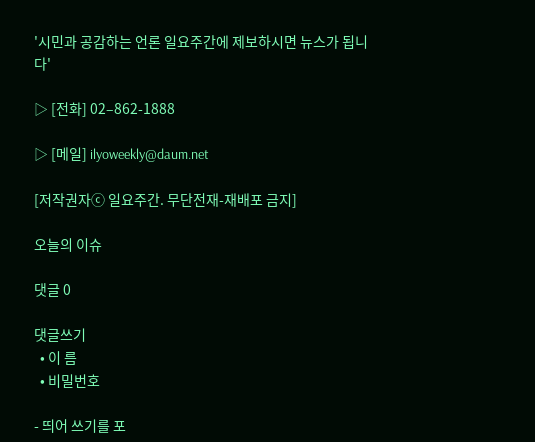'시민과 공감하는 언론 일요주간에 제보하시면 뉴스가 됩니다'

▷ [전화] 02–862-1888

▷ [메일] ilyoweekly@daum.net

[저작권자ⓒ 일요주간. 무단전재-재배포 금지]

오늘의 이슈

댓글 0

댓글쓰기
  • 이 름
  • 비밀번호

- 띄어 쓰기를 포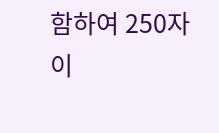함하여 250자 이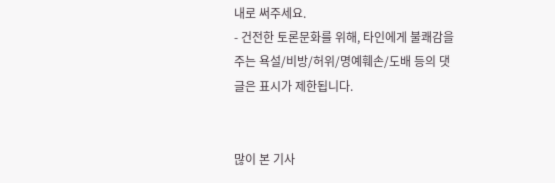내로 써주세요.
- 건전한 토론문화를 위해, 타인에게 불쾌감을 주는 욕설/비방/허위/명예훼손/도배 등의 댓글은 표시가 제한됩니다.


많이 본 기사